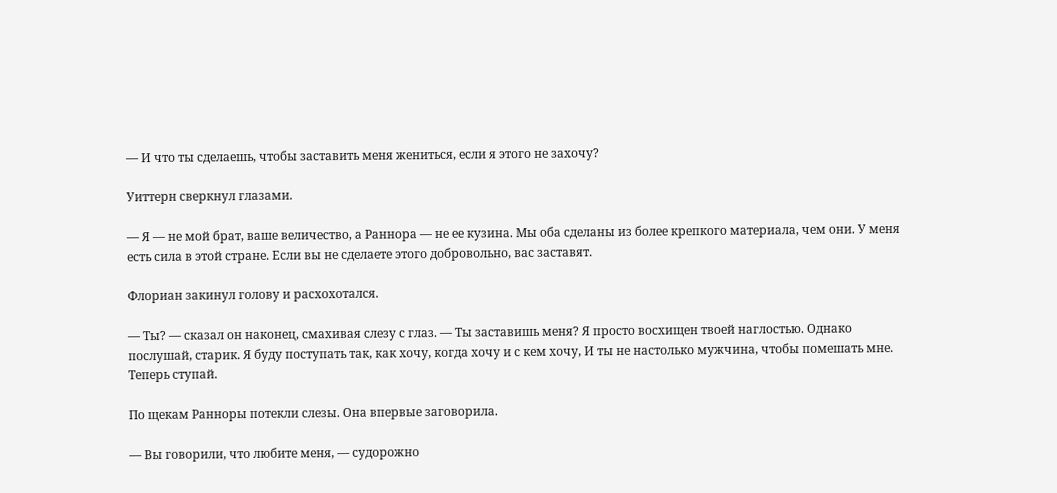— И что ты сделаешь, чтобы заставить меня жениться, если я этого не захочу?

Уиттерн сверкнул глазами.

— Я — не мой брат, ваше величество, а Раннора — не ее кузина. Мы оба сделаны из более крепкого материала, чем они. У меня есть сила в этой стране. Если вы не сделаете этого добровольно, вас заставят.

Флориан закинул голову и расхохотался.

— Ты? — сказал он наконец, смахивая слезу с глаз. — Ты заставишь меня? Я просто восхищен твоей наглостью. Однако послушай, старик. Я буду поступать так, как хочу, когда хочу и с кем хочу, И ты не настолько мужчина, чтобы помешать мне. Теперь ступай.

По щекам Ранноры потекли слезы. Она впервые заговорила.

— Вы говорили, что любите меня, — судорожно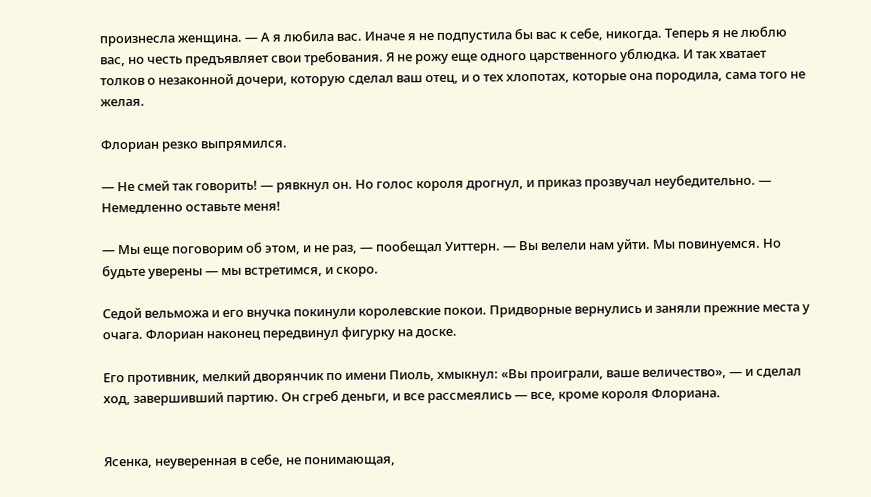произнесла женщина. — А я любила вас. Иначе я не подпустила бы вас к себе, никогда. Теперь я не люблю вас, но честь предъявляет свои требования. Я не рожу еще одного царственного ублюдка. И так хватает толков о незаконной дочери, которую сделал ваш отец, и о тех хлопотах, которые она породила, сама того не желая.

Флориан резко выпрямился.

— Не смей так говорить! — рявкнул он. Но голос короля дрогнул, и приказ прозвучал неубедительно. — Немедленно оставьте меня!

— Мы еще поговорим об этом, и не раз, — пообещал Уиттерн. — Вы велели нам уйти. Мы повинуемся. Но будьте уверены — мы встретимся, и скоро.

Седой вельможа и его внучка покинули королевские покои. Придворные вернулись и заняли прежние места у очага. Флориан наконец передвинул фигурку на доске.

Его противник, мелкий дворянчик по имени Пиоль, хмыкнул: «Вы проиграли, ваше величество», — и сделал ход, завершивший партию. Он сгреб деньги, и все рассмеялись — все, кроме короля Флориана.


Ясенка, неуверенная в себе, не понимающая,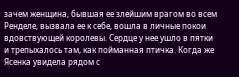зачем женщина, бывшая ее злейшим врагом во всем Ренделе, вызвала ее к себе, вошла в личные покои вдовствующей королевы. Сердце у нее ушло в пятки и трепыхалось там, как пойманная птичка. Когда же Ясенка увидела рядом с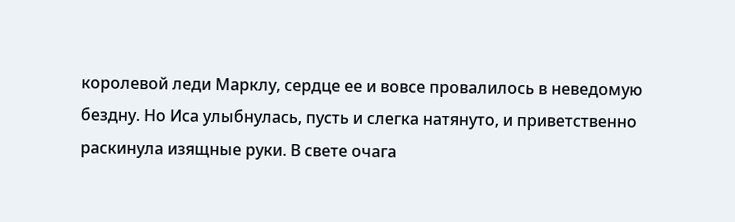королевой леди Марклу, сердце ее и вовсе провалилось в неведомую бездну. Но Иса улыбнулась, пусть и слегка натянуто, и приветственно раскинула изящные руки. В свете очага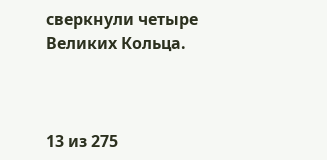сверкнули четыре Великих Кольца.



13 из 275